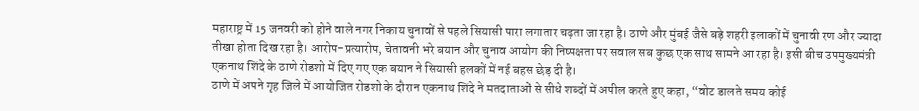महाराष्ट्र में 15 जनवरी को होने वाले नगर निकाय चुनावों से पहले सियासी पारा लगातार चढ़ता जा रहा है। ठाणे और मुंबई जैसे बड़े शहरी इलाकों में चुनावी रण और ज्यादा तीखा होता दिख रहा है। आरोप-प्रत्यारोप, चेतावनी भरे बयान और चुनाव आयोग की निष्पक्षता पर सवाल सब कुछ एक साथ सामने आ रहा है। इसी बीच उपमुख्यमंत्री एकनाथ शिंदे के ठाणे रोडशो में दिए गए एक बयान ने सियासी हलकों में नई बहस छेड़ दी है।
ठाणे में अपने गृह जिले में आयोजित रोडशो के दौरान एकनाथ शिंदे ने मतदाताओं से सीधे शब्दों में अपील करते हुए कहा, “वोट डालते समय कोई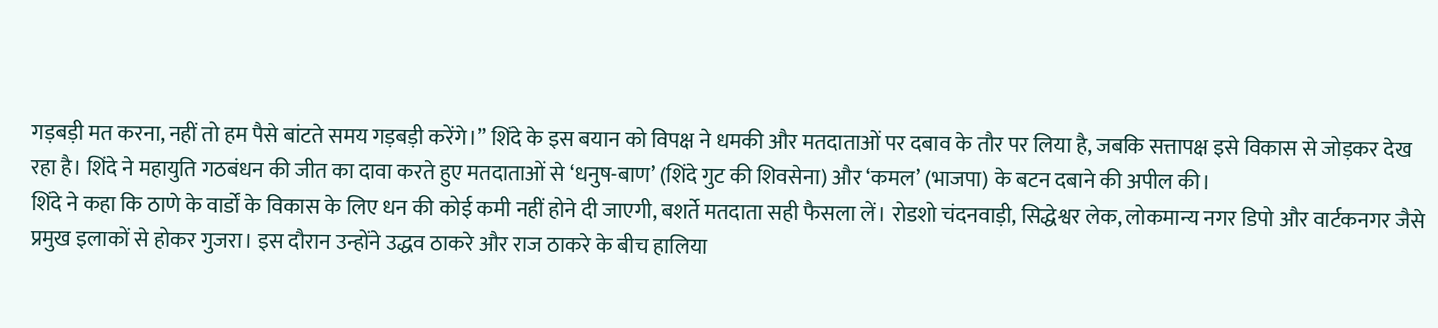गड़बड़ी मत करना, नहीं तो हम पैसे बांटते समय गड़बड़ी करेंगे।” शिंदे के इस बयान को विपक्ष ने धमकी और मतदाताओं पर दबाव के तौर पर लिया है, जबकि सत्तापक्ष इसे विकास से जोड़कर देख रहा है। शिंदे ने महायुति गठबंधन की जीत का दावा करते हुए मतदाताओं से ‘धनुष-बाण’ (शिंदे गुट की शिवसेना) और ‘कमल’ (भाजपा) के बटन दबाने की अपील की।
शिंदे ने कहा कि ठाणे के वार्डों के विकास के लिए धन की कोई कमी नहीं होने दी जाएगी, बशर्ते मतदाता सही फैसला लें। रोडशो चंदनवाड़ी, सिद्धेश्वर लेक, लोकमान्य नगर डिपो और वार्टकनगर जैसे प्रमुख इलाकों से होकर गुजरा। इस दौरान उन्होंने उद्धव ठाकरे और राज ठाकरे के बीच हालिया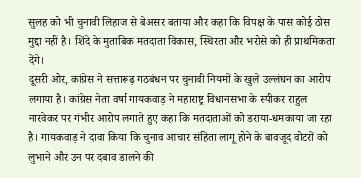सुलह को भी चुनावी लिहाज से बेअसर बताया और कहा कि विपक्ष के पास कोई ठोस मुद्दा नहीं है। शिंदे के मुताबिक मतदाता विकास, स्थिरता और भरोसे को ही प्राथमिकता देंगे।
दूसरी ओर, कांग्रेस ने सत्तारूढ़ गठबंधन पर चुनावी नियमों के खुले उल्लंघन का आरोप लगाया है। कांग्रेस नेता वर्षा गायकवाड़ ने महाराष्ट्र विधानसभा के स्पीकर राहुल नारवेकर पर गंभीर आरोप लगाते हुए कहा कि मतदाताओं को डराया-धमकाया जा रहा है। गायकवाड़ ने दावा किया कि चुनाव आचार संहिता लागू होने के बावजूद वोटरों को लुभाने और उन पर दबाव डालने की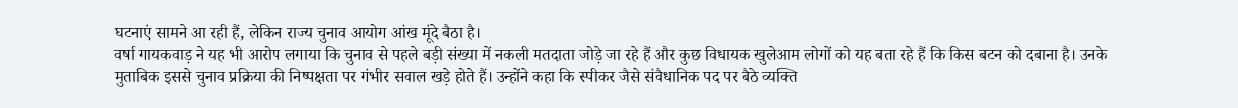घटनाएं सामने आ रही हैं, लेकिन राज्य चुनाव आयोग आंख मूंदे बैठा है।
वर्षा गायकवाड़ ने यह भी आरोप लगाया कि चुनाव से पहले बड़ी संख्या में नकली मतदाता जोड़े जा रहे हैं और कुछ विधायक खुलेआम लोगों को यह बता रहे हैं कि किस बटन को दबाना है। उनके मुताबिक इससे चुनाव प्रक्रिया की निष्पक्षता पर गंभीर सवाल खड़े होते हैं। उन्होंने कहा कि स्पीकर जैसे संवैधानिक पद पर बैठे व्यक्ति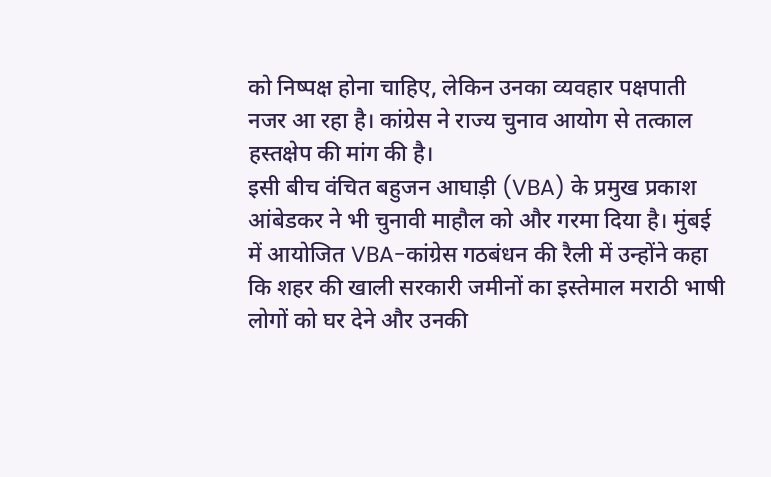को निष्पक्ष होना चाहिए, लेकिन उनका व्यवहार पक्षपाती नजर आ रहा है। कांग्रेस ने राज्य चुनाव आयोग से तत्काल हस्तक्षेप की मांग की है।
इसी बीच वंचित बहुजन आघाड़ी (VBA) के प्रमुख प्रकाश आंबेडकर ने भी चुनावी माहौल को और गरमा दिया है। मुंबई में आयोजित VBA-कांग्रेस गठबंधन की रैली में उन्होंने कहा कि शहर की खाली सरकारी जमीनों का इस्तेमाल मराठी भाषी लोगों को घर देने और उनकी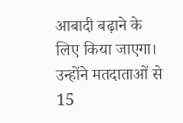आबादी बढ़ाने के लिए किया जाएगा। उन्होंने मतदाताओं से 15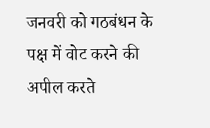जनवरी को गठबंधन के पक्ष में वोट करने की अपील करते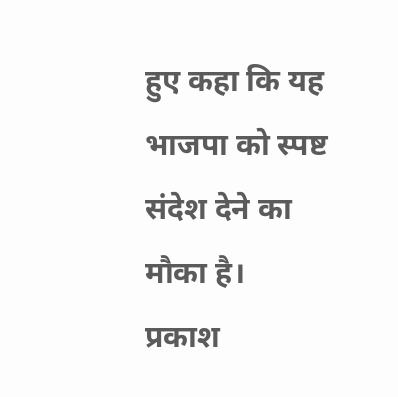हुए कहा कि यह भाजपा को स्पष्ट संदेश देने का मौका है।
प्रकाश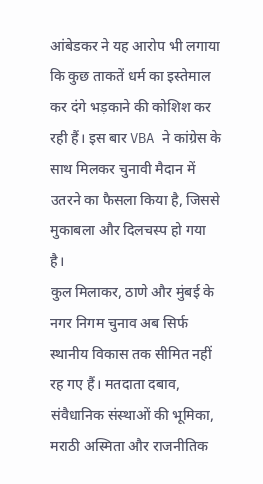आंबेडकर ने यह आरोप भी लगाया कि कुछ ताकतें धर्म का इस्तेमाल कर दंगे भड़काने की कोशिश कर रही हैं। इस बार VBA ने कांग्रेस के साथ मिलकर चुनावी मैदान में उतरने का फैसला किया है, जिससे मुकाबला और दिलचस्प हो गया है।
कुल मिलाकर, ठाणे और मुंबई के नगर निगम चुनाव अब सिर्फ स्थानीय विकास तक सीमित नहीं रह गए हैं। मतदाता दबाव, संवैधानिक संस्थाओं की भूमिका, मराठी अस्मिता और राजनीतिक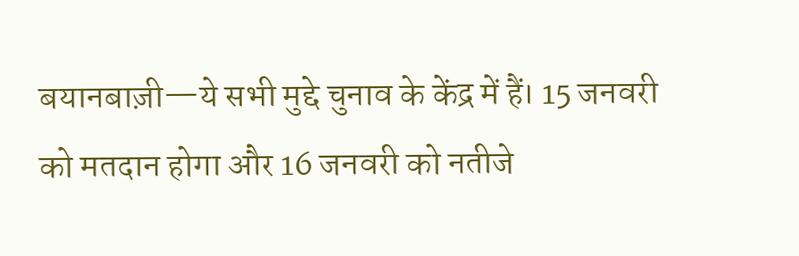बयानबाज़ी—ये सभी मुद्दे चुनाव के केंद्र में हैं। 15 जनवरी को मतदान होगा और 16 जनवरी को नतीजे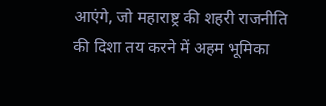आएंगे, जो महाराष्ट्र की शहरी राजनीति की दिशा तय करने में अहम भूमिका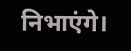निभाएंगे।